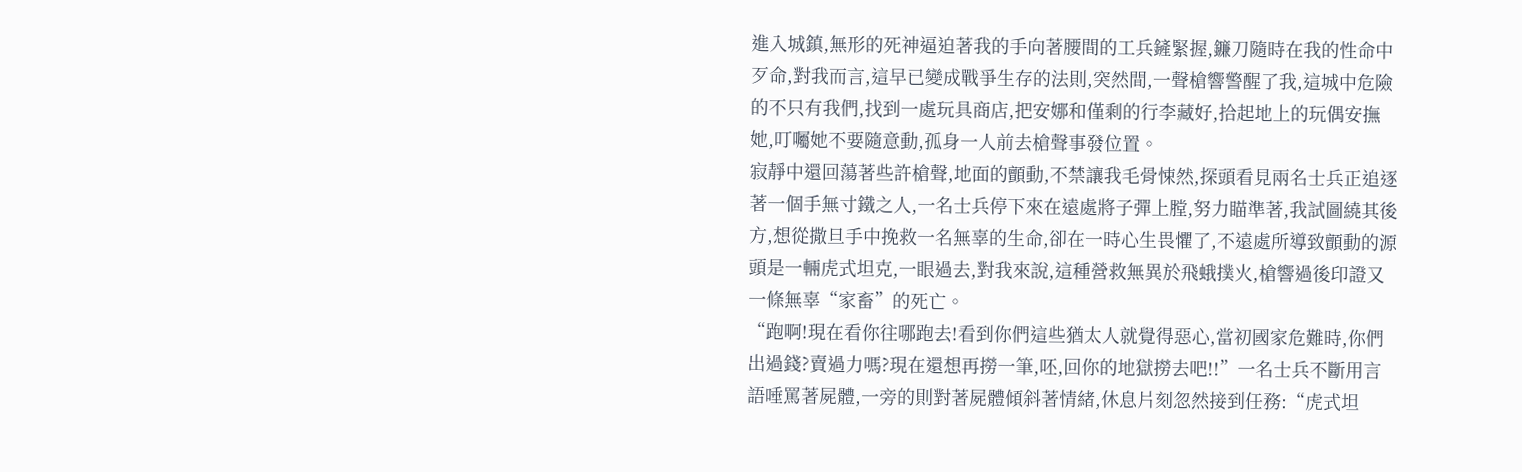進入城鎮,無形的死神逼迫著我的手向著腰間的工兵鏟緊握,鐮刀隨時在我的性命中歹命,對我而言,這早已變成戰爭生存的法則,突然間,一聲槍響警醒了我,這城中危險的不只有我們,找到一處玩具商店,把安娜和僅剩的行李藏好,拾起地上的玩偶安撫她,叮囑她不要隨意動,孤身一人前去槍聲事發位置。
寂靜中還回蕩著些許槍聲,地面的顫動,不禁讓我毛骨悚然,探頭看見兩名士兵正追逐著一個手無寸鐵之人,一名士兵停下來在遠處將子彈上膛,努力瞄準著,我試圖繞其後方,想從撒旦手中挽救一名無辜的生命,卻在一時心生畏懼了,不遠處所導致顫動的源頭是一輛虎式坦克,一眼過去,對我來說,這種營救無異於飛蛾撲火,槍響過後印證又一條無辜“家畜”的死亡。
“跑啊!現在看你往哪跑去!看到你們這些猶太人就覺得惡心,當初國家危難時,你們出過錢?賣過力嗎?現在還想再撈一筆,呸,回你的地獄撈去吧!!”一名士兵不斷用言語唾罵著屍體,一旁的則對著屍體傾斜著情緒,休息片刻忽然接到任務:“虎式坦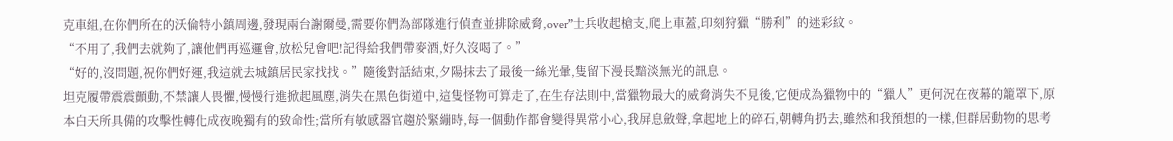克車組,在你們所在的沃倫特小鎮周邊,發現兩台謝爾曼,需要你們為部隊進行偵查並排除威脅,over”士兵收起槍支,爬上車蓋,印刻狩獵“勝利”的迷彩紋。
“不用了,我們去就夠了,讓他們再巡邏會,放松兒會吧!記得給我們帶麥酒,好久沒喝了。”
“好的,沒問題,祝你們好運,我這就去城鎮居民家找找。”隨後對話結束,夕陽抹去了最後一絲光暈,隻留下漫長黯淡無光的訊息。
坦克履帶震震顫動,不禁讓人畏懼,慢慢行進掀起風塵,消失在黑色街道中,這隻怪物可算走了,在生存法則中,當獵物最大的威脅消失不見後,它便成為獵物中的“獵人”更何況在夜幕的籠罩下,原本白天所具備的攻擊性轉化成夜晚獨有的致命性;當所有敏感器官趨於緊繃時,每一個動作都會變得異常小心,我屏息斂聲,拿起地上的碎石,朝轉角扔去,雖然和我預想的一樣,但群居動物的思考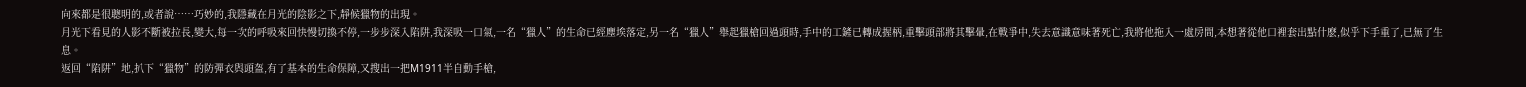向來都是很聰明的,或者說……巧妙的,我隱藏在月光的陰影之下,靜候獵物的出現。
月光下看見的人影不斷被拉長,變大,每一次的呼吸來回快慢切換不停,一步步深入陷阱,我深吸一口氣,一名“獵人”的生命已經塵埃落定,另一名“獵人”舉起獵槍回過頭時,手中的工鏟已轉成握柄,重擊頭部將其擊暈,在戰爭中,失去意識意味著死亡,我將他拖入一處房間,本想著從他口裡套出點什麽,似乎下手重了,已無了生息。
返回“陷阱”地,扒下“獵物”的防彈衣與頭盔,有了基本的生命保障,又搜出一把M1911半自動手槍,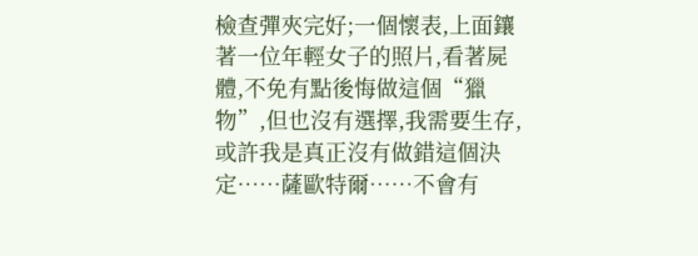檢查彈夾完好;一個懷表,上面鑲著一位年輕女子的照片,看著屍體,不免有點後悔做這個“獵物”,但也沒有選擇,我需要生存,或許我是真正沒有做錯這個決定……薩歐特爾……不會有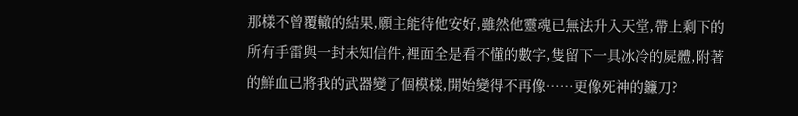那樣不曾覆轍的結果,願主能待他安好,雖然他靈魂已無法升入天堂,帶上剩下的所有手雷與一封未知信件,裡面全是看不懂的數字,隻留下一具冰冷的屍體,附著的鮮血已將我的武器變了個模樣,開始變得不再像……更像死神的鐮刀?